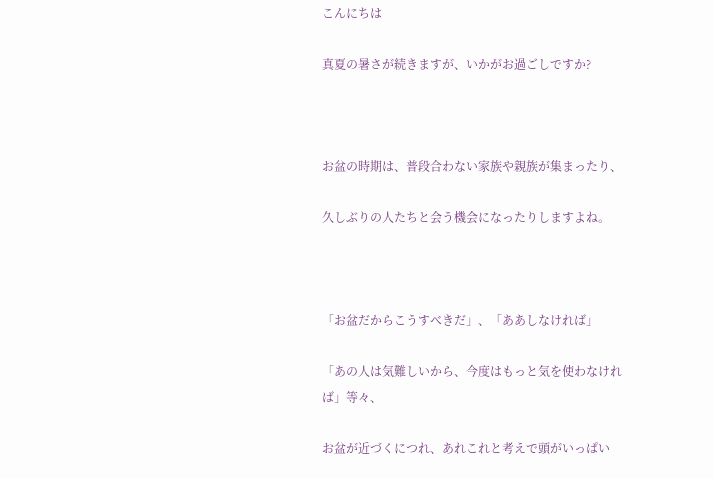こんにちは

真夏の暑さが続きますが、いかがお過ごしですか?



お盆の時期は、普段合わない家族や親族が集まったり、

久しぶりの人たちと会う機会になったりしますよね。



「お盆だからこうすべきだ」、「ああしなければ」

「あの人は気難しいから、今度はもっと気を使わなければ」等々、

お盆が近づくにつれ、あれこれと考えで頭がいっぱい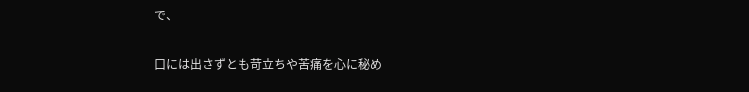で、

口には出さずとも苛立ちや苦痛を心に秘め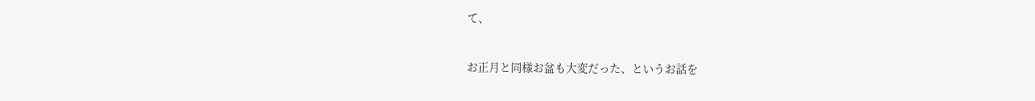て、

お正月と同様お盆も大変だった、というお話を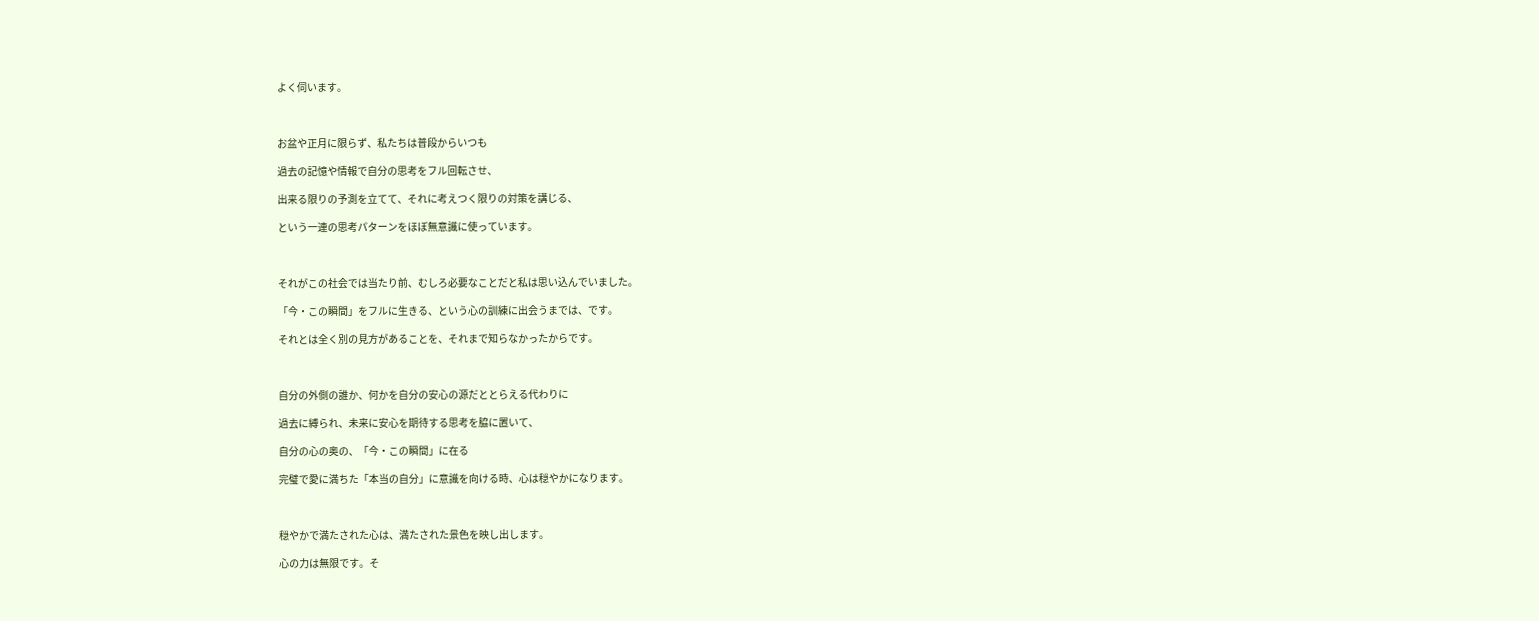よく伺います。



お盆や正月に限らず、私たちは普段からいつも

過去の記憶や情報で自分の思考をフル回転させ、

出来る限りの予測を立てて、それに考えつく限りの対策を講じる、

という一連の思考パターンをほぼ無意識に使っています。



それがこの社会では当たり前、むしろ必要なことだと私は思い込んでいました。

「今・この瞬間」をフルに生きる、という心の訓練に出会うまでは、です。

それとは全く別の見方があることを、それまで知らなかったからです。



自分の外側の誰か、何かを自分の安心の源だととらえる代わりに

過去に縛られ、未来に安心を期待する思考を脇に置いて、

自分の心の奥の、「今・この瞬間」に在る

完璧で愛に満ちた「本当の自分」に意識を向ける時、心は穏やかになります。



穏やかで満たされた心は、満たされた景色を映し出します。

心の力は無限です。そ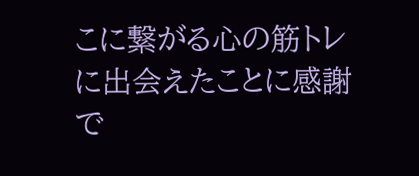こに繋がる心の筋トレに出会えたことに感謝で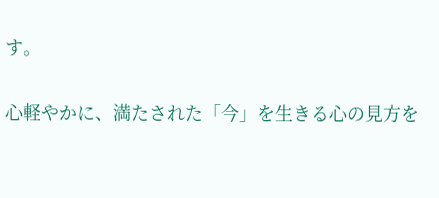す。

心軽やかに、満たされた「今」を生きる心の見方を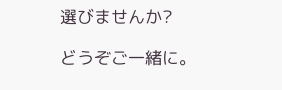選びませんか?

どうぞご一緒に。